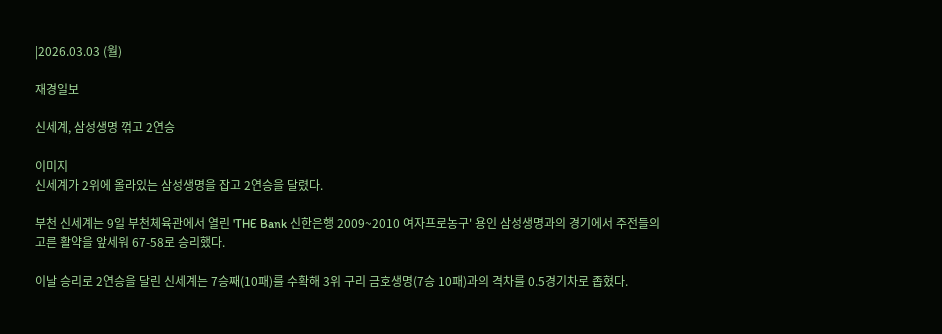|2026.03.03 (월)

재경일보

신세계, 삼성생명 꺾고 2연승

이미지
신세계가 2위에 올라있는 삼성생명을 잡고 2연승을 달렸다.

부천 신세계는 9일 부천체육관에서 열린 'THE Bank 신한은행 2009~2010 여자프로농구' 용인 삼성생명과의 경기에서 주전들의 고른 활약을 앞세워 67-58로 승리했다.

이날 승리로 2연승을 달린 신세계는 7승째(10패)를 수확해 3위 구리 금호생명(7승 10패)과의 격차를 0.5경기차로 좁혔다.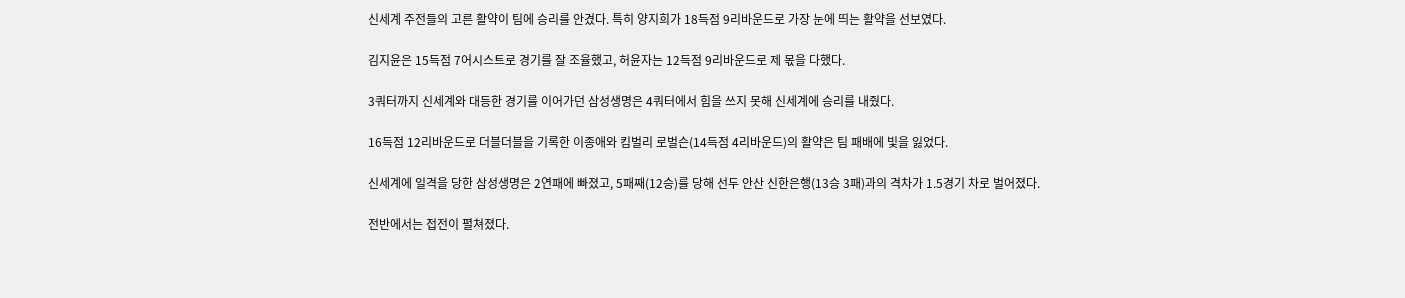신세계 주전들의 고른 활약이 팀에 승리를 안겼다. 특히 양지희가 18득점 9리바운드로 가장 눈에 띄는 활약을 선보였다.

김지윤은 15득점 7어시스트로 경기를 잘 조율했고, 허윤자는 12득점 9리바운드로 제 몫을 다했다.

3쿼터까지 신세계와 대등한 경기를 이어가던 삼성생명은 4쿼터에서 힘을 쓰지 못해 신세계에 승리를 내줬다.

16득점 12리바운드로 더블더블을 기록한 이종애와 킴벌리 로벌슨(14득점 4리바운드)의 활약은 팀 패배에 빛을 잃었다.

신세계에 일격을 당한 삼성생명은 2연패에 빠졌고, 5패째(12승)를 당해 선두 안산 신한은행(13승 3패)과의 격차가 1.5경기 차로 벌어졌다.

전반에서는 접전이 펼쳐졌다.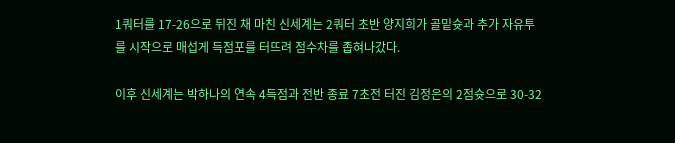1쿼터를 17-26으로 뒤진 채 마친 신세계는 2쿼터 초반 양지희가 골밑슛과 추가 자유투를 시작으로 매섭게 득점포를 터뜨려 점수차를 좁혀나갔다.

이후 신세계는 박하나의 연속 4득점과 전반 종료 7초전 터진 김정은의 2점슛으로 30-32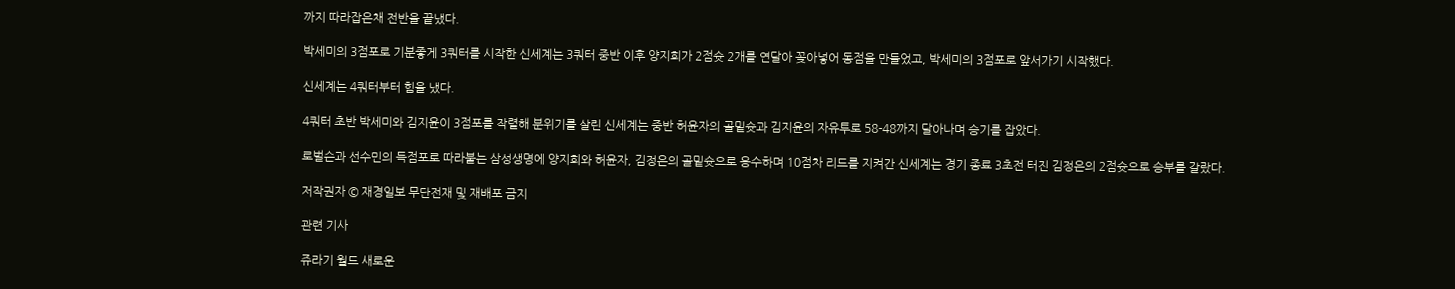까지 따라잡은채 전반을 끝냈다.

박세미의 3점포로 기분좋게 3쿼터를 시작한 신세계는 3쿼터 중반 이후 양지희가 2점슛 2개를 연달아 꽂아넣어 동점을 만들었고, 박세미의 3점포로 앞서가기 시작했다.

신세계는 4쿼터부터 힘을 냈다.

4쿼터 초반 박세미와 김지윤이 3점포를 작렬해 분위기를 살린 신세계는 중반 허윤자의 골밑슛과 김지윤의 자유투로 58-48까지 달아나며 승기를 잡았다.

로벌슨과 선수민의 득점포로 따라붙는 삼성생명에 양지희와 허윤자, 김정은의 골밑슛으로 응수하며 10점차 리드를 지켜간 신세계는 경기 종료 3초전 터진 김정은의 2점슛으로 승부를 갈랐다.

저작권자 © 재경일보 무단전재 및 재배포 금지

관련 기사

쥬라기 월드 새로운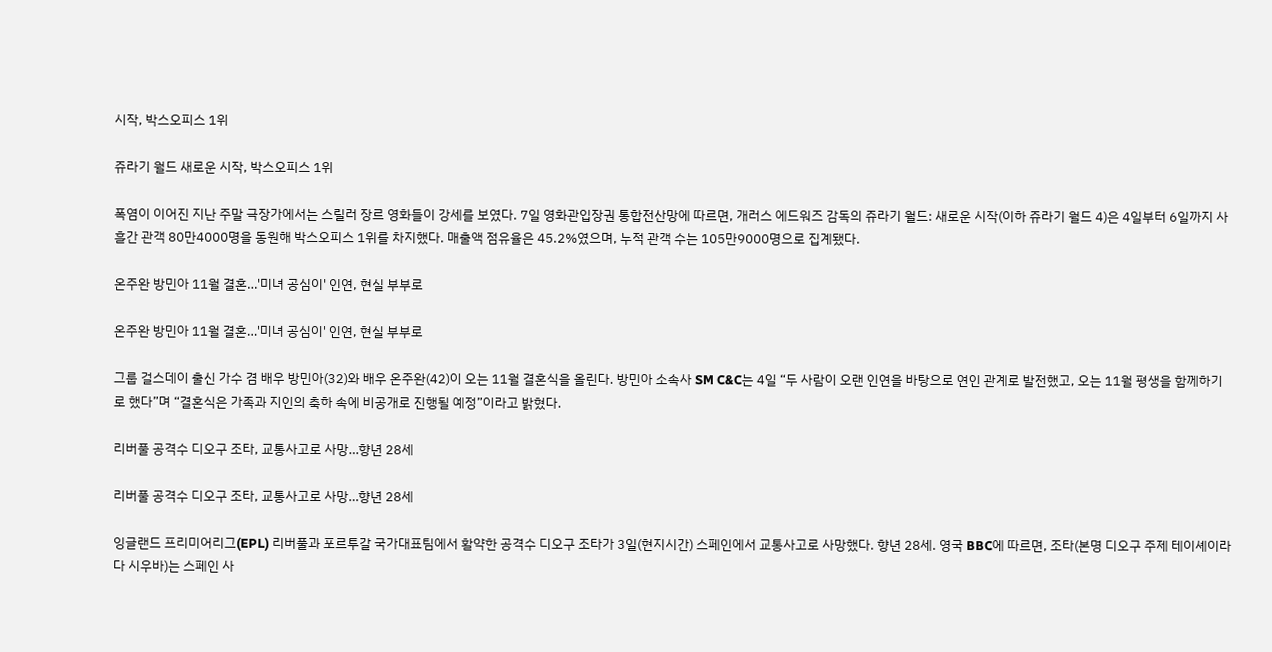시작, 박스오피스 1위

쥬라기 월드 새로운 시작, 박스오피스 1위

폭염이 이어진 지난 주말 극장가에서는 스릴러 장르 영화들이 강세를 보였다. 7일 영화관입장권 통합전산망에 따르면, 개러스 에드워즈 감독의 쥬라기 월드: 새로운 시작(이하 쥬라기 월드 4)은 4일부터 6일까지 사흘간 관객 80만4000명을 동원해 박스오피스 1위를 차지했다. 매출액 점유율은 45.2%였으며, 누적 관객 수는 105만9000명으로 집계됐다.

온주완 방민아 11월 결혼…'미녀 공심이' 인연, 현실 부부로

온주완 방민아 11월 결혼…'미녀 공심이' 인연, 현실 부부로

그룹 걸스데이 출신 가수 겸 배우 방민아(32)와 배우 온주완(42)이 오는 11월 결혼식을 올린다. 방민아 소속사 SM C&C는 4일 “두 사람이 오랜 인연을 바탕으로 연인 관계로 발전했고, 오는 11월 평생을 함께하기로 했다”며 “결혼식은 가족과 지인의 축하 속에 비공개로 진행될 예정”이라고 밝혔다.

리버풀 공격수 디오구 조타, 교통사고로 사망…향년 28세

리버풀 공격수 디오구 조타, 교통사고로 사망…향년 28세

잉글랜드 프리미어리그(EPL) 리버풀과 포르투갈 국가대표팀에서 활약한 공격수 디오구 조타가 3일(현지시간) 스페인에서 교통사고로 사망했다. 향년 28세. 영국 BBC에 따르면, 조타(본명 디오구 주제 테이셰이라 다 시우바)는 스페인 사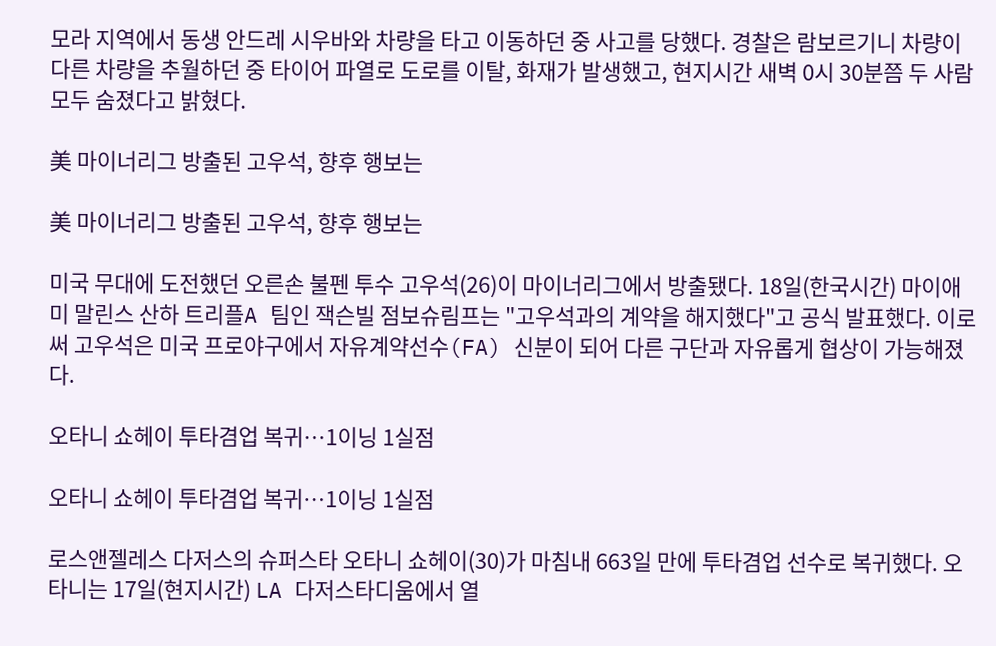모라 지역에서 동생 안드레 시우바와 차량을 타고 이동하던 중 사고를 당했다. 경찰은 람보르기니 차량이 다른 차량을 추월하던 중 타이어 파열로 도로를 이탈, 화재가 발생했고, 현지시간 새벽 0시 30분쯤 두 사람 모두 숨졌다고 밝혔다.

美 마이너리그 방출된 고우석, 향후 행보는

美 마이너리그 방출된 고우석, 향후 행보는

미국 무대에 도전했던 오른손 불펜 투수 고우석(26)이 마이너리그에서 방출됐다. 18일(한국시간) 마이애미 말린스 산하 트리플A 팀인 잭슨빌 점보슈림프는 "고우석과의 계약을 해지했다"고 공식 발표했다. 이로써 고우석은 미국 프로야구에서 자유계약선수(FA) 신분이 되어 다른 구단과 자유롭게 협상이 가능해졌다.

오타니 쇼헤이 투타겸업 복귀…1이닝 1실점

오타니 쇼헤이 투타겸업 복귀…1이닝 1실점

로스앤젤레스 다저스의 슈퍼스타 오타니 쇼헤이(30)가 마침내 663일 만에 투타겸업 선수로 복귀했다. 오타니는 17일(현지시간) LA 다저스타디움에서 열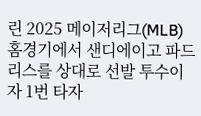린 2025 메이저리그(MLB) 홈경기에서 샌디에이고 파드리스를 상대로 선발 투수이자 1번 타자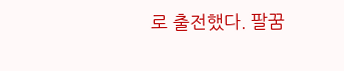로 출전했다. 팔꿈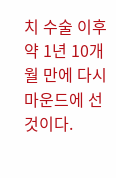치 수술 이후 약 1년 10개월 만에 다시 마운드에 선 것이다.